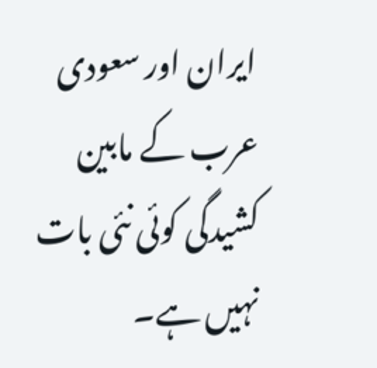ایران اور سعودی عرب کے مابین کشیدگی کوئی نئی بات نہیں ہے۔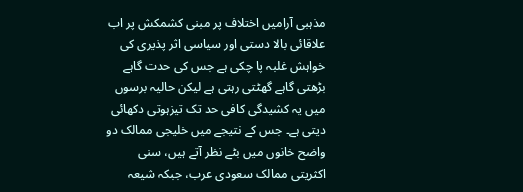مذہبی آرامیں اختلاف پر مبنی کشمکش پر اب علاقائی بالا دستی اور سیاسی اثر پذیری کی خواہش غلبہ پا چکی ہے جس کی حدت گاہے بڑھتی گاہے گھٹتی رہتی ہے لیکن حالیہ برسوں میں یہ کشیدگی کافی حد تک تیزہوتی دکھائی دیتی ہے۔ جس کے نتیجے میں خلیجی ممالک دو واضح خانوں میں بٹے نظر آتے ہیں، سنی اکثریتی ممالک سعودی عرب، جبکہ شیعہ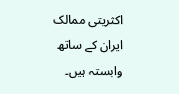اکثریتی ممالک ایران کے ساتھ وابستہ ہیں۔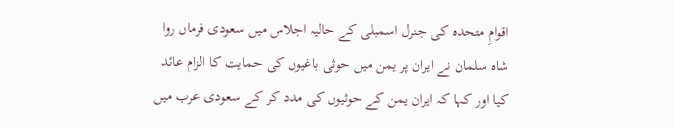اقوامِ متحدہ کی جنرل اسمبلی کے حالیہ اجلاس میں سعودی فرماں روا شاہ سلمان نے ایران پر یمن میں حوثی باغیوں کی حمایت کا الزام عائد کیا اور کہا کہ ایران یمن کے حوثیوں کی مدد کر کے سعودی عرب میں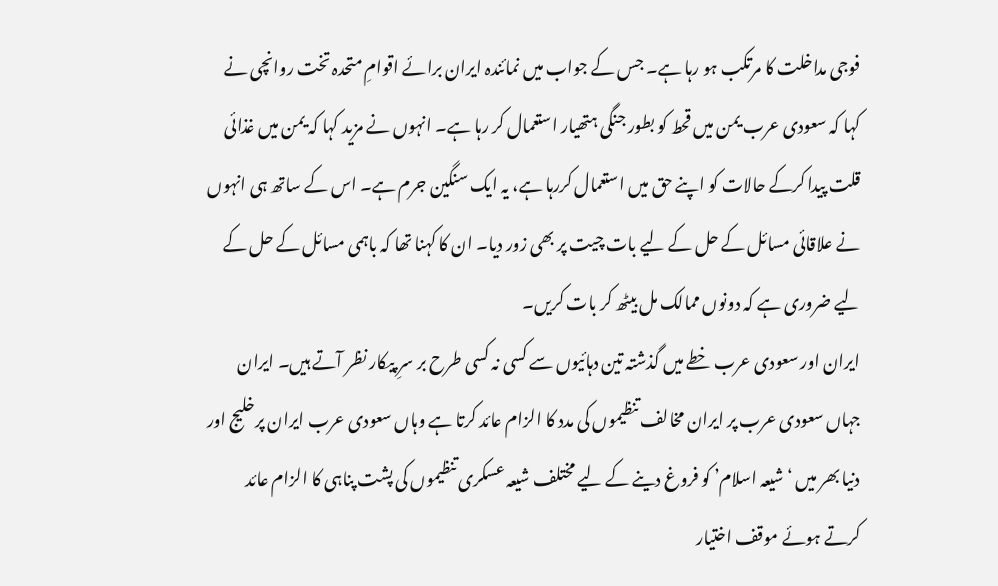فوجی مداخلت کا مرتکب ہو رہا ہے۔ جس کے جواب میں نمائندہ ایران برائے اقوامِ متحدہ تخت روانچی نے کہا کہ سعودی عرب یمن میں قحط کو بطور جنگی ہتھیار استعمال کر رہا ہے۔ انہوں نے مزید کہا کہ یمن میں غذائی قلت پیدا کرکے حالات کو اپنے حق میں استعمال کررہا ہے، یہ ایک سنگین جرم ہے۔ اس کے ساتھ ہی انہوں نے علاقائی مسائل کے حل کے لیے بات چیت پر بھی زور دیا۔ ان کا کہنا تھا کہ باہمی مسائل کے حل کے لیے ضروری ہے کہ دونوں ممالک مل بیٹھ کر بات کریں۔
ایران اور سعودی عرب خطے میں گذشتہ تین دہائیوں سے کسی نہ کسی طرح بر سرِ پیکار نظر آتے ہیں۔ ایران جہاں سعودی عرب پر ایران مخالف تنظیموں کی مدد کا الزام عائد کرتا ہے وہاں سعودی عرب ایران پرخلیج اور دنیا بھر میں ‘شیعہ اسلام’ کو فروغ دینے کے لیے مختلف شیعہ عسکری تنظیموں کی پشت پناہی کا الزام عائد کرتے ہوئے موقف اختیار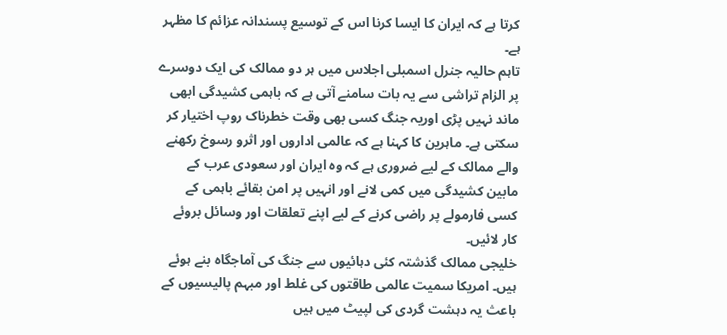کرتا ہے کہ ایران کا ایسا کرنا اس کے توسیع پسندانہ عزائم کا مظہر ہے۔
تاہم حالیہ جنرل اسمبلی اجلاس میں ہر دو ممالک کی ایک دوسرے پر الزام تراشی سے یہ بات سامنے آتی ہے کہ باہمی کشیدگی ابھی ماند نہیں پڑی اوریہ جنگ کسی بھی وقت خطرناک روپ اختیار کر سکتی ہے۔ ماہرین کا کہنا ہے کہ عالمی اداروں اور اثرو رسوخ رکھنے والے ممالک کے لیے ضروری ہے کہ وہ ایران اور سعودی عرب کے مابین کشیدگی میں کمی لانے اور انہیں پر امن بقائے باہمی کے کسی فارمولے پر راضی کرنے کے لیے اپنے تعلقات اور وسائل بروئے کار لائیں۔
خلیجی ممالک گذشتہ کئی دہائیوں سے جنگ کی آماجگاہ بنے ہوئے ہیں۔ امریکا سمیت عالمی طاقتوں کی غلط اور مبہم پالیسیوں کے باعث یہ دہشت گردی کی لپیٹ میں ہیں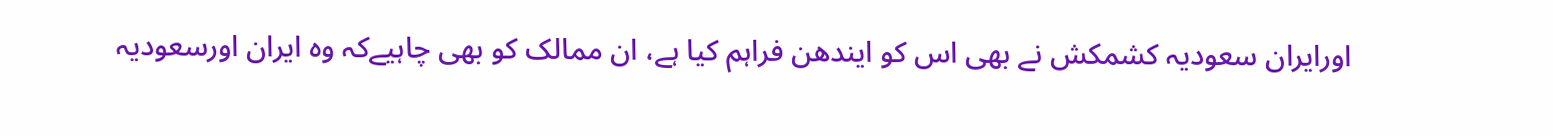اورایران سعودیہ کشمکش نے بھی اس کو ایندھن فراہم کیا ہے، ان ممالک کو بھی چاہیےکہ وہ ایران اورسعودیہ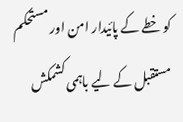کو خطے کے پائیدار امن اور مستحکم مستقبل کے لیے باہمی کشمکش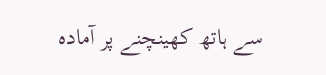سے ہاتھ کھینچنے پر آمادہ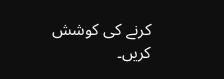کرنے کی کوشش کریں۔